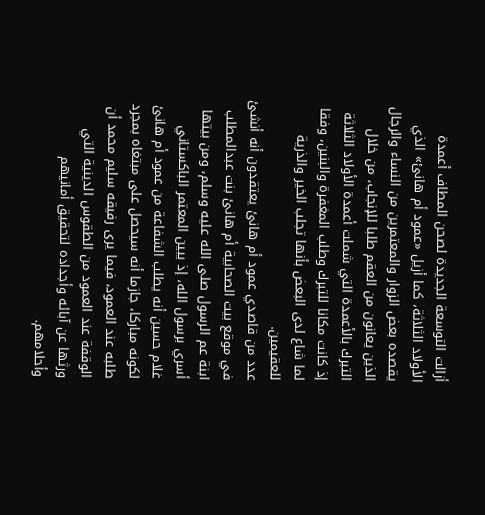أزالت التوسعة الجديدة لصحن المطاف أعمدة الأولاد الثلاثة، كما أزيل «عمود أم هانئ» الذي يقصده بعض الزوار والمعتمرين من النساء والرجال الذين يعانون من العقم طلبا للإنجاب، من خلال التبرك بالأعمدة التي شملت أعمدة الأولاد الثلاثة إذ كانت مكانا للتبرك وطلب المغفرة والبنين، وفقا لما شاع لدى البعض بأنها تجلب الخير والذرية للعقيمين.
عدد من قاصدي عمود أم هانئ يعتقدون أنه أنشئ في موقع بيت الصحابية أم هانئ بنت عبدالمطلب ابنة عم الرسول صلى الله عليه وسلم، ومن بيتها أسري برسول الله، إذ يبين المعتمر الباكستاني غلام حسين أنه يطلب الشفاعة من عمود أم هانئ لكونه مباركا، جازما أنه سيحصل على مبتغاه بمجرد طلبه عند العمود، فيما يرى رفيقه سليم محمد أن الوقفة عند العمود من الطقوس الدينية التي ورثها عن آبائه وأجداده لتحقيق أمانيهم وأحلامهم.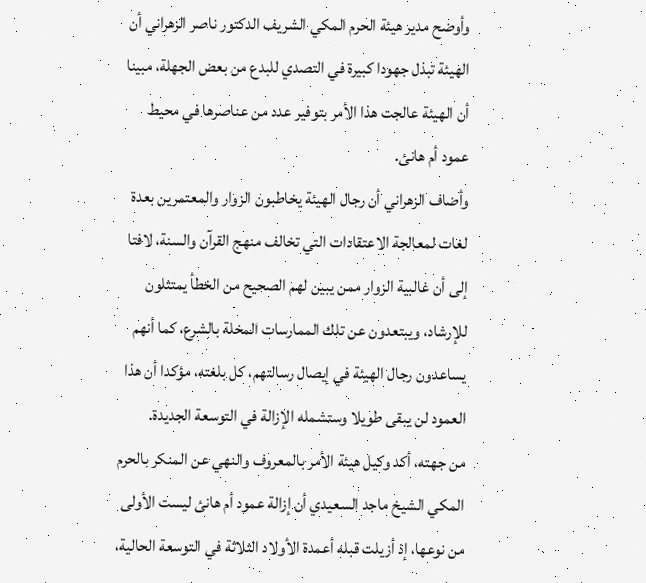وأوضح مدير هيئة الحرم المكي الشريف الدكتور ناصر الزهراني أن الهيئة تبذل جهودا كبيرة في التصدي للبدع من بعض الجهلة، مبينا أن الهيئة عالجت هذا الأمر بتوفير عدد من عناصرها في محيط عمود أم هانئ.
وأضاف الزهراني أن رجال الهيئة يخاطبون الزوار والمعتمرين بعدة لغات لمعالجة الاعتقادات التي تخالف منهج القرآن والسنة، لافتا إلى أن غالبية الزوار ممن يبين لهم الصحيح من الخطأ يمتثلون للإرشاد، ويبتعدون عن تلك الممارسات المخلة بالشرع، كما أنهم يساعدون رجال الهيئة في إيصال رسالتهم، كل بلغته، مؤكدا أن هذا العمود لن يبقى طويلا وستشمله الإزالة في التوسعة الجديدة.
من جهته، أكد وكيل هيئة الأمر بالمعروف والنهي عن المنكر بالحرم المكي الشيخ ماجد السعيدي أن إزالة عمود أم هانئ ليست الأولى من نوعها، إذ أزيلت قبله أعمدة الأولاد الثلاثة في التوسعة الحالية،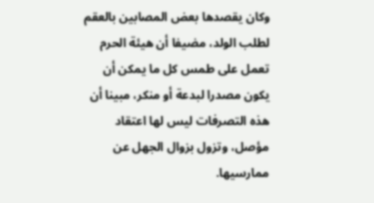وكان يقصدها بعض المصابين بالعقم لطلب الولد، مضيفا أن هيئة الحرم تعمل على طمس كل ما يمكن أن يكون مصدرا لبدعة أو منكر، مبينا أن هذه التصرفات ليس لها اعتقاد مؤصل، وتزول بزوال الجهل عن ممارسيها.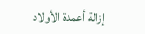إزالة أعمدة الأولاد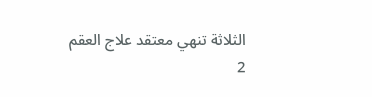الثلاثة تنهي معتقد علاج العقم
2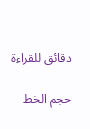دقائق للقراءة

حجم الخط